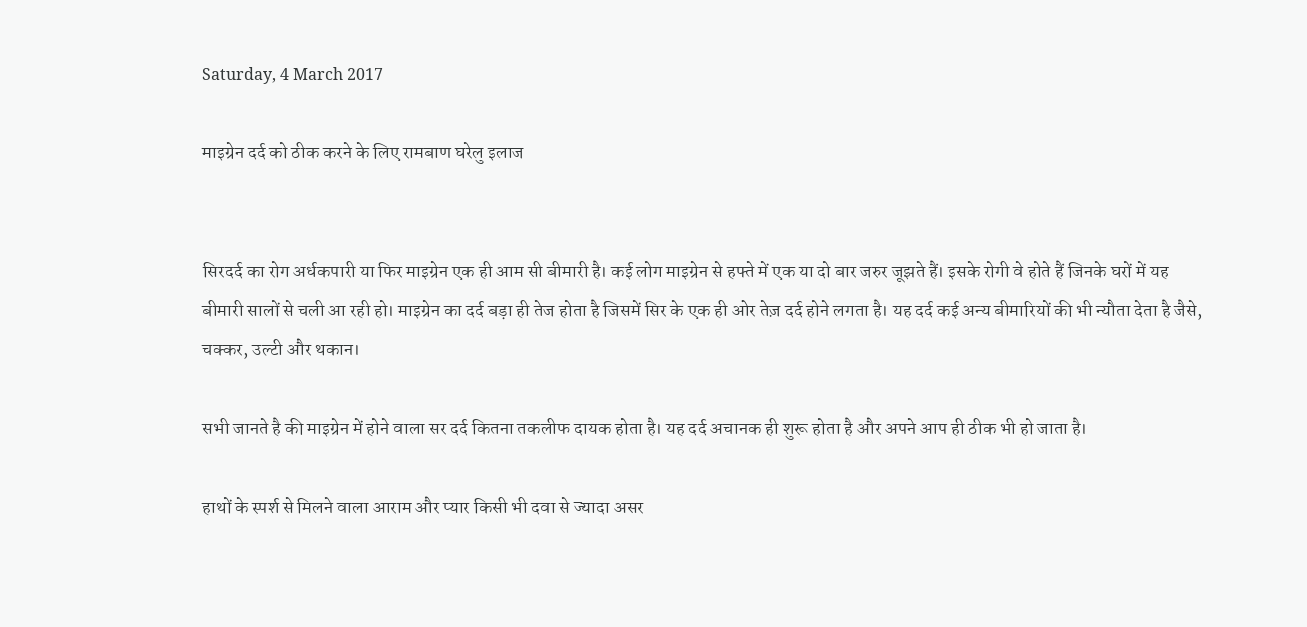Saturday, 4 March 2017

माइग्रेन दर्द को ठीक करने के लिए रामबाण घरेलु इलाज


सिरदर्द का रोग अर्धकपारी या फिर माइग्रेन एक ही आम सी बीमारी है। कई लोग माइग्रेन से हफ्ते में एक या दो बार जरुर जूझते हैं। इसके रोगी वे होते हैं जिनके घरों में यह बीमारी सालों से चली आ रही हो। माइग्रेन का दर्द बड़ा ही तेज होता है जिसमें सिर के एक ही ओर तेज़ दर्द होने लगता है। यह दर्द कई अन्‍य बीमारियों की भी न्‍यौता देता है जैसे, चक्‍कर, उल्‍टी और थकान।

सभी जानते है की माइग्रेन में होने वाला सर दर्द कितना तकलीफ दायक होता है। यह दर्द अचानक ही शुरू होता है और अपने आप ही ठीक भी हो जाता है।

हाथों के स्पर्श से मिलने वाला आराम और प्यार किसी भी दवा से ज्यादा असर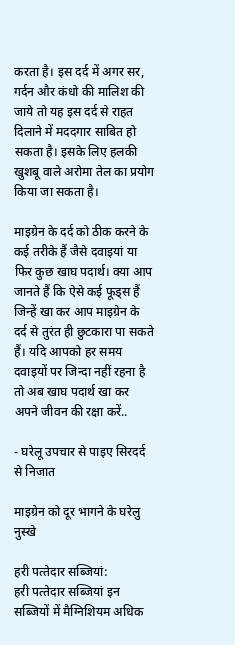करता है। इस दर्द में अगर सर, गर्दन और कंधो की मालिश की जाये तो यह इस दर्द से राहत दिलाने में मददगार साबित हो सकता है। इसके लिए हलकी खुशबू वाले अरोमा तेल का प्रयोग किया जा सकता है।

माइग्रेन के दर्द को ठीक करने के कई तरीके हैं जैसे दवाइयां या फिर कुछ खाघ पदार्थ। क्‍या आप जानते हैं कि ऐसे कई फूड्स हैं जिन्‍हें खा कर आप माइग्रेन के दर्द से तुरंत ही छुटकारा पा सकते हैं। यदि आपको हर समय दवाइयों पर जिन्‍दा नहीं रहना है तो अब खाघ पदार्थ खा कर अपने जीवन की रक्षा करें..

- घरेलू उपचार से पाइए सिरदर्द से निजात

माइग्रेन को दूर भागने के घरेलु नुस्खे

हरी पत्‍तेदार सब्‍जियां:
हरी पत्‍तेदार सब्‍जियां इन सब्‍जियों में मैग्निशियम अधिक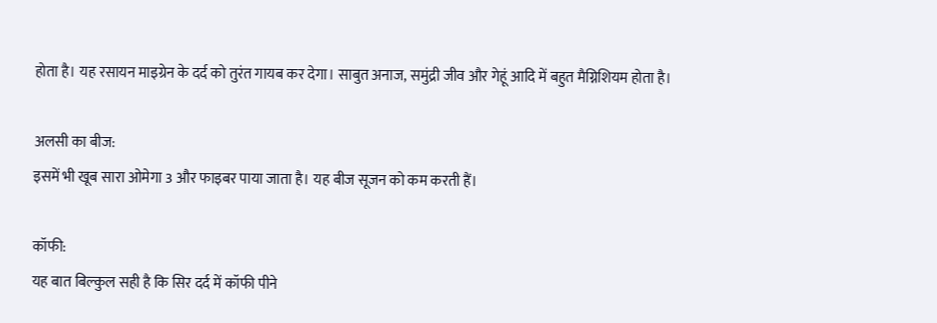होता है। यह रसायन माइग्रेन के दर्द को तुरंत गायब कर देगा। साबुत अनाज, समुंद्री जीव और गेहूं आदि में बहुत मैग्निशियम होता है।

अलसी का बीज:
इसमें भी खूब सारा ओमेगा 3 और फाइबर पाया जाता है। यह बीज सूजन को कम करती हैं।

कॉफी:
यह बात बिल्‍कुल सही है कि सिर दर्द में कॉफी पीने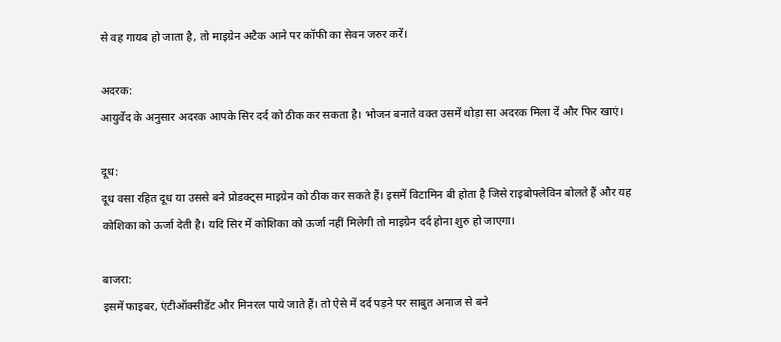से वह गायब हो जाता है, तो माइग्रेन अटैक आने पर कॉफी का सेवन जरुर करें।

अदरक:
आयुर्वेद के अनुसार अदरक आपके सिर दर्द को ठीक कर सकता है। भोजन बनाते वक्‍त उसमें थोड़ा सा अदरक मिला दें और फिर खाएं।

दूध:
दूध वसा रहित दूध या उससे बने प्रोडक्‍ट्स माइग्रेन को ठीक कर सकते हैं। इसमें विटामिन बी होता है जिसे राइबोफ्लेविन बोलते हैं और यह कोशिका को ऊर्जा देती है। यदि सिर में कोशिका को ऊर्जा नहीं मिलेगी तो माइग्रेन दर्द होना शुरु हो जाएगा।

बाजरा:
इसमें फाइबर, एंटीऑक्‍सीडेंट और मिनरल पाये जाते हैं। तो ऐसे में दर्द पड़ने पर साबुत अनाज से बने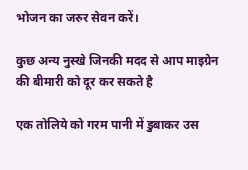भोजन का जरुर सेवन करें।

कुछ अन्य नुस्खे जिनकी मदद से आप माइग्रेन की बीमारी को दूर कर सकते है

एक तोलिये को गरम पानी में डुबाकर उस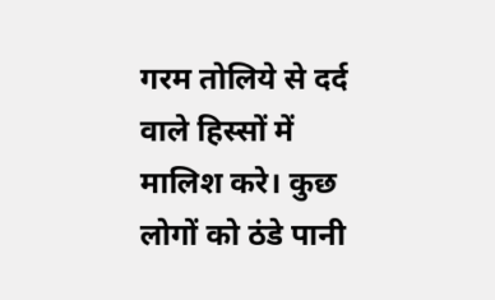गरम तोलिये से दर्द वाले हिस्सों में मालिश करे। कुछ लोगों को ठंडे पानी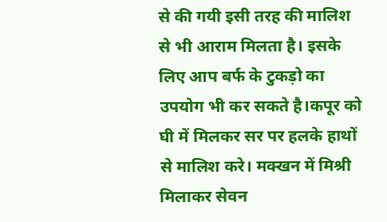से की गयी इसी तरह की मालिश से भी आराम मिलता है। इसके लिए आप बर्फ के टुकड़ो का उपयोग भी कर सकते है।कपूर को घी में मिलकर सर पर हलके हाथों से मालिश करे। मक्खन में मिश्री मिलाकर सेवन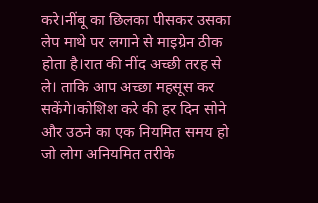करे।नींबू का छिलका पीसकर उसका लेप माथे पर लगाने से माइग्रेन ठीक होता है।रात की नींद अच्छी तरह से ले। ताकि आप अच्छा महसूस कर सकेंगे।कोशिश करे की हर दिन सोने और उठने का एक नियमित समय हो जो लोग अनियमित तरीके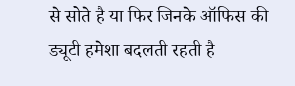से सोते है या फिर जिनके ऑफिस की ड्यूटी हमेशा बदलती रहती है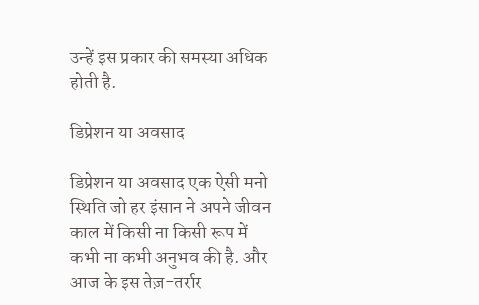उन्हें इस प्रकार की समस्या अधिक होती है.

डिप्रेशन या अवसाद

डिप्रेशन या अवसाद एक ऐसी मनो स्थिति जो हर इंसान ने अपने जीवन काल में किसी ना किसी रूप में कभी ना कभी अनुभव की है. और आज के इस तेज़-तर्रार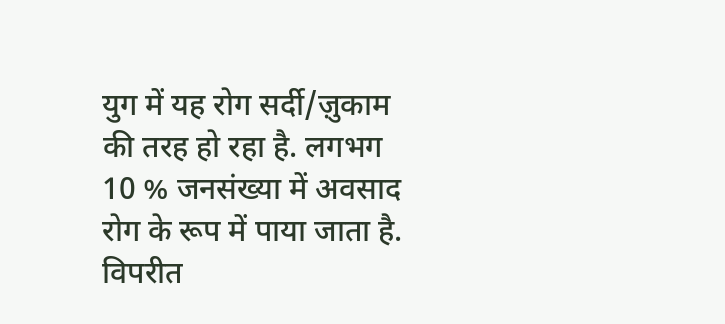युग में यह रोग सर्दी/ज़ुकाम की तरह हो रहा है. लगभग 10 % जनसंख्या में अवसाद रोग के रूप में पाया जाता है. विपरीत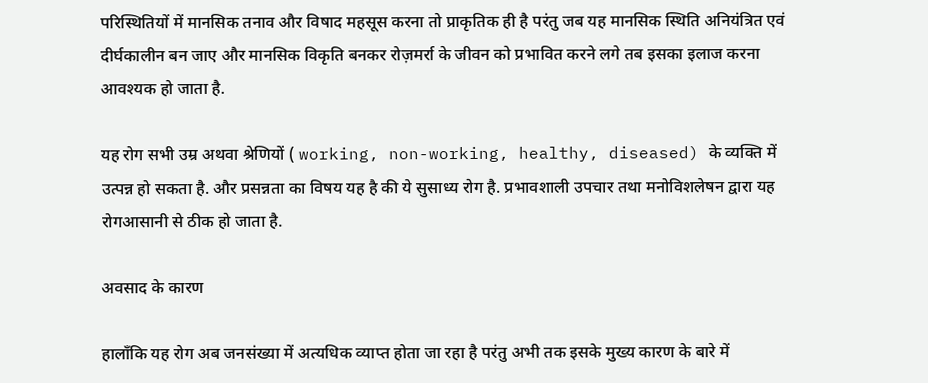परिस्थितियों में मानसिक तनाव और विषाद महसूस करना तो प्राकृतिक ही है परंतु जब यह मानसिक स्थिति अनियंत्रित एवं दीर्घकालीन बन जाए और मानसिक विकृति बनकर रोज़मर्रा के जीवन को प्रभावित करने लगे तब इसका इलाज करना आवश्यक हो जाता है.

यह रोग सभी उम्र अथवा श्रेणियों ( working, non-working, healthy, diseased) के व्यक्ति में उत्पन्न हो सकता है. और प्रसन्नता का विषय यह है की ये सुसाध्य रोग है. प्रभावशाली उपचार तथा मनोविशलेषन द्वारा यह रोगआसानी से ठीक हो जाता है.

अवसाद के कारण

हालाँकि यह रोग अब जनसंख्या में अत्यधिक व्याप्त होता जा रहा है परंतु अभी तक इसके मुख्य कारण के बारे में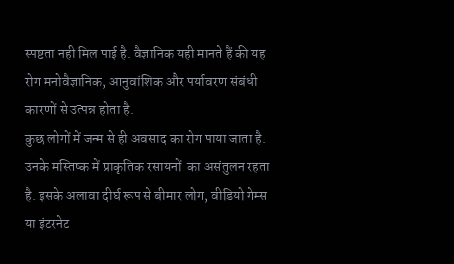स्पष्टता नही मिल पाई है. वैज्ञानिक यही मानते हैं की यह रोग मनोवैज्ञानिक, आनुवांशिक और पर्यावरण संबंधी कारणों से उत्पन्न होता है.
कुछ लोगों में जन्म से ही अवसाद का रोग पाया जाता है. उनके मस्तिष्क में प्राकृतिक रसायनों  का असंतुलन रहता है. इसके अलावा दीर्घ रूप से बीमार लोग, वीडियो गेम्स या इंटरनेट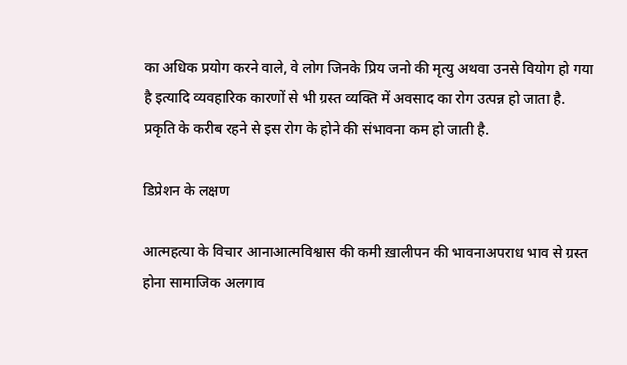का अधिक प्रयोग करने वाले, वे लोग जिनके प्रिय जनो की मृत्यु अथवा उनसे वियोग हो गया है इत्यादि व्यवहारिक कारणों से भी ग्रस्त व्यक्ति में अवसाद का रोग उत्पन्न हो जाता है.
प्रकृति के करीब रहने से इस रोग के होने की संभावना कम हो जाती है.

डिप्रेशन के लक्षण

आत्महत्या के विचार आनाआत्मविश्वास की कमी ख़ालीपन की भावनाअपराध भाव से ग्रस्त होना सामाजिक अलगाव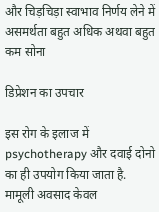और चिड़चिड़ा स्वाभाव निर्णय लेने में असमर्थता बहुत अधिक अथवा बहुत कम सोना

डिप्रेशन का उपचार

इस रोग के इलाज में psychotherapy और दवाई दोनो का ही उपयोग किया जाता है. मामूली अवसाद केवल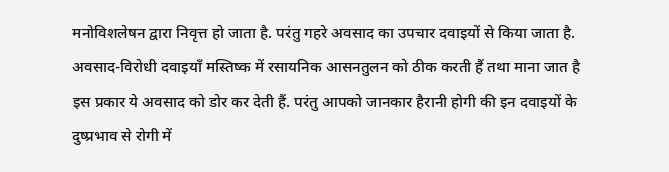मनोविशलेषन द्वारा निवृत्त हो जाता है. परंतु गहरे अवसाद का उपचार दवाइयों से किया जाता है. अवसाद-विरोधी दवाइयाँ मस्तिष्क में रसायनिक आसनतुलन को ठीक करती हैं तथा माना जात है इस प्रकार ये अवसाद को डोर कर देती हैं. परंतु आपको जानकार हैरानी होगी की इन दवाइयों के दुष्प्रभाव से रोगी में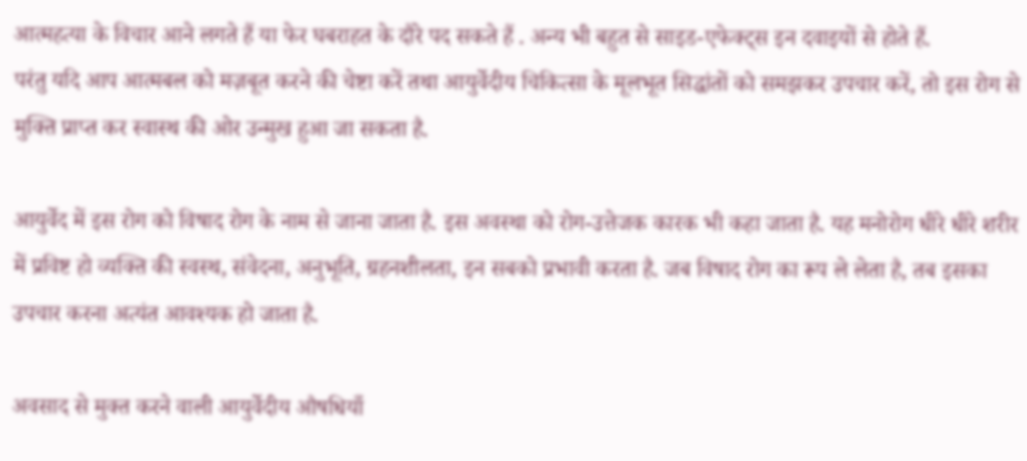आत्महत्या के विचार आने लगते हैं या फेर घबराहत के दौरे पद सकते हैं . अन्य भी बहुत से साइड-एफेक्ट्स इन दवाइयों से होते हैं.
परंतु यदि आप आत्मबल को मज़बूत करने की चेष्टा करें तथा आयुर्वेदीय चिकित्सा के मूलभूत सिद्धांतों को समझकर उपचार करें, तो इस रोग से मुक्ति प्राप्त कर स्वास्थ की ओर उन्मुख हुआ जा सकता है.

आयुर्वेद में इस रोग को विषाद रोग के नाम से जाना जाता है. इस अवस्था को रोग-उत्तेजक कारक भी कहा जाता है. यह मनोरोग धीरे धीरे शरीर में प्रविष्ट हो व्यक्ति की स्वस्थ, संवेदना, अनुभूति, ग्रहनशीलता, इन सबको प्रभावी करता है. जब विषाद रोग का रूप ले लेता है, तब इसका उपचार करना अत्यंत आवश्यक हो जाता है.

अवसाद से मुक्त करने वाली आयुर्वेदीय औषधियाँ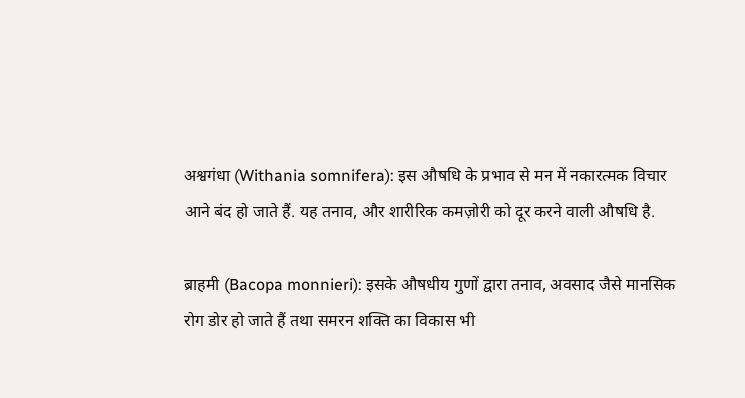अश्वगंधा (Withania somnifera): इस औषधि के प्रभाव से मन में नकारत्मक विचार आने बंद हो जाते हैं. यह तनाव, और शारीरिक कमज़ोरी को दूर करने वाली औषधि है.

ब्राहमी (Bacopa monnieri): इसके औषधीय गुणों द्वारा तनाव, अवसाद जैसे मानसिक रोग डोर हो जाते हैं तथा समरन शक्ति का विकास भी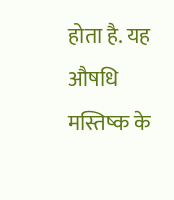होता है. यह औषधि मस्तिष्क के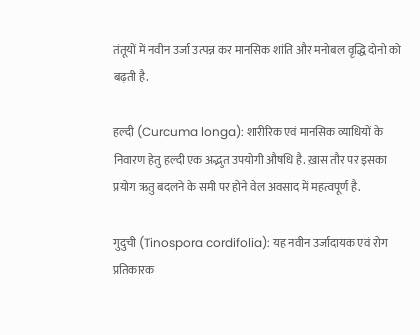तंतूयों में नवीन उर्जा उत्पन्न कर मानसिक शांति और मनोबल वृद्धि दोनो को बढ़ती है.

हल्दी (Curcuma longa): शारीरिक एवं मानसिक व्याधियों के निवारण हेतु हल्दी एक अद्भुत उपयोगी औषधि है. ख़ास तौर पर इसका प्रयोग ऋतु बदलने के समी पर होने वेल अवसाद में महत्वपूर्ण है.

गुदुची (Tinospora cordifolia): यह नवीन उर्जादायक एवं रोग प्रतिकारक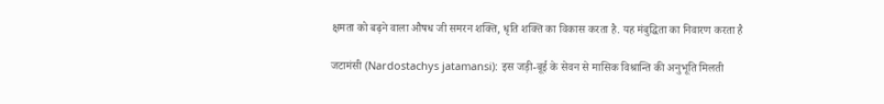क्षमता को बढ़ने वाला औषध जी समरन शक्ति, धृति शक्ति का विकास करता है. यह मंबुद्धिता का निवारण करता है

जटामंसी (Nardostachys jatamansi): इस जड़ी-बूई के सेवन से मासिक विश्रान्ति की अनुभूति मिलती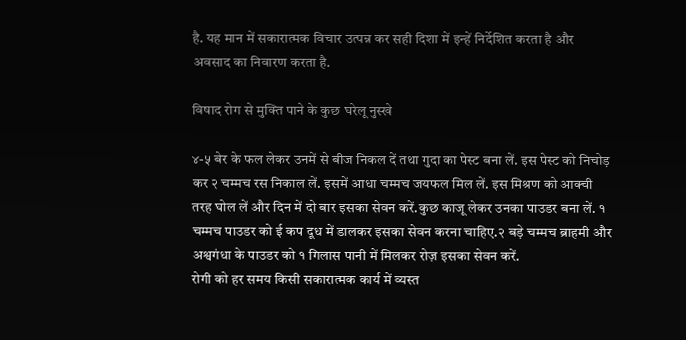है. यह मान में सकारात्मक विचार उत्पन्न कर सही दिशा में इन्हें निर्देशित करता है और अवसाद का निवारण करता है.

विषाद रोग से मुक्ति पाने के कुछ घरेलू नुस्खे

४-५ बेर के फल लेकर उनमें से बीज निकल दें तथा गुदा का पेस्ट बना लें. इस पेस्ट को निचोड़ कर २ चम्मच रस निकाल लें. इसमें आधा चम्मच जयफल मिल लें. इस मिश्रण को आक्ची तरह घोल लें और दिन में दो बार इसका सेवन करें.कुछ काजू लेकर उनका पाउडर बना लें. १ चम्मच पाउडर को ई कप दूध में डालकर इसका सेवन करना चाहिए.२ बड़े चम्मच ब्राहमी और अश्वगंधा के पाउडर को १ गिलास पानी में मिलकर रोज़ इसका सेवन करें.
रोगी को हर समय किसी सकारात्मक कार्य में व्यस्त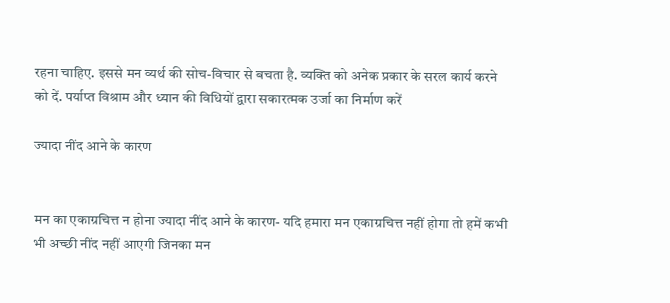रहना चाहिए. इससे मन व्यर्थ की सोच-विचार से बचता है. व्यक्ति को अनेक प्रकार के सरल कार्य करने को दें. पर्याप्त विश्राम और ध्यान की विधियों द्वारा सकारत्मक उर्जा का निर्माण करें

ज्यादा नींद आने के कारण


मन का एकाग्रचित्त न होना ज्यादा नींद आने के कारण- यदि हमारा मन एकाग्रचित्त नहीं होगा तो हमें कभी भी अच्छी नींद नहीं आएगी जिनका मन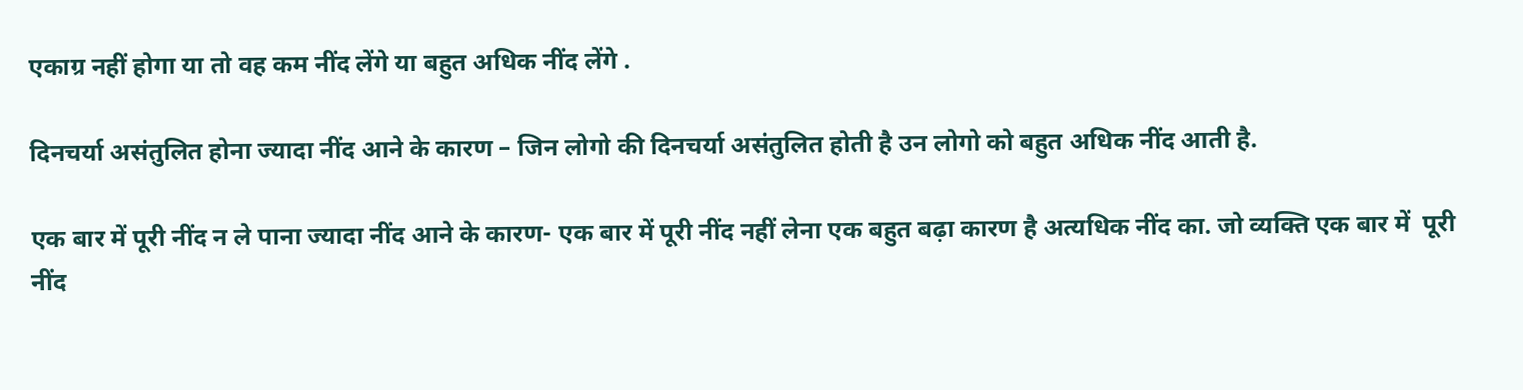एकाग्र नहीं होगा या तो वह कम नींद लेंगे या बहुत अधिक नींद लेंगे .

दिनचर्या असंतुलित होना ज्यादा नींद आने के कारण – जिन लोगो की दिनचर्या असंतुलित होती है उन लोगो को बहुत अधिक नींद आती है.

एक बार में पूरी नींद न ले पाना ज्यादा नींद आने के कारण- एक बार में पूरी नींद नहीं लेना एक बहुत बढ़ा कारण है अत्यधिक नींद का. जो व्यक्ति एक बार में  पूरी नींद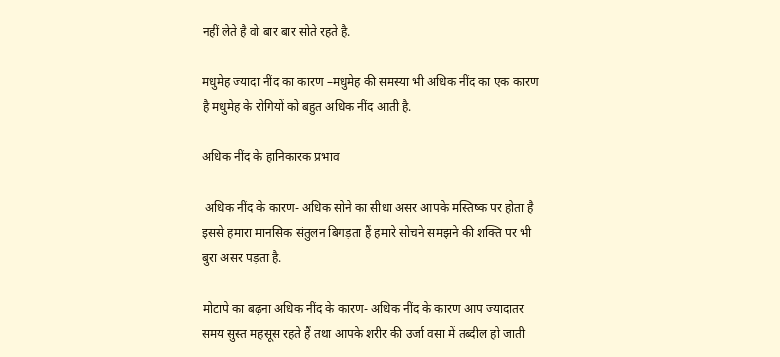नहीं लेते है वो बार बार सोते रहते है.

मधुमेह ज्यादा नींद का कारण –मधुमेह की समस्या भी अधिक नींद का एक कारण है मधुमेह के रोगियों को बहुत अधिक नींद आती है.

अधिक नींद के हानिकारक प्रभाव

 अधिक नींद के कारण- अधिक सोने का सीधा असर आपके मस्तिष्क पर होता है इससे हमारा मानसिक संतुलन बिगड़ता हैं हमारे सोचने समझने की शक्ति पर भी बुरा असर पड़ता है.

मोटापे का बढ़ना अधिक नींद के कारण- अधिक नींद के कारण आप ज्यादातर समय सुस्त महसूस रहते हैं तथा आपके शरीर की उर्जा वसा में तब्दील हो जाती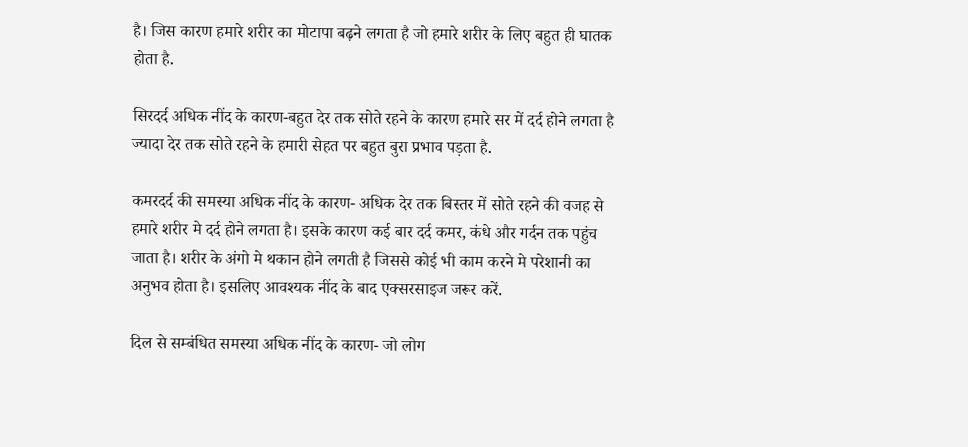है। जिस कारण हमारे शरीर का मोटापा बढ़ने लगता है जो हमारे शरीर के लिए बहुत ही घातक होता है.

सिरदर्द अधिक नींद के कारण-बहुत देर तक सोते रहने के कारण हमारे सर में दर्द होने लगता है ज्यादा देर तक सोते रहने के हमारी सेहत पर बहुत बुरा प्रभाव पड़ता है.

कमरदर्द की समस्या अधिक नींद के कारण- अधिक देर तक बिस्तर में सोते रहने की वजह से हमारे शरीर मे दर्द होने लगता है। इसके कारण कई बार दर्द कमर, कंधे और गर्दन तक पहुंच जाता है। शरीर के अंगो मे थकान होने लगती है जिससे कोई भी काम करने मे परेशानी का अनुभव होता है। इसलिए आवश्यक नींद के बाद एक्सरसाइज जरूर करें.

दिल से सम्बंधित समस्या अधिक नींद के कारण- जो लोग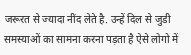जरूरत से ज्यादा नींद लेते है. उन्हें दिल से जुडी समस्याओं का सामना करना पड़ता है ऐसे लोगो में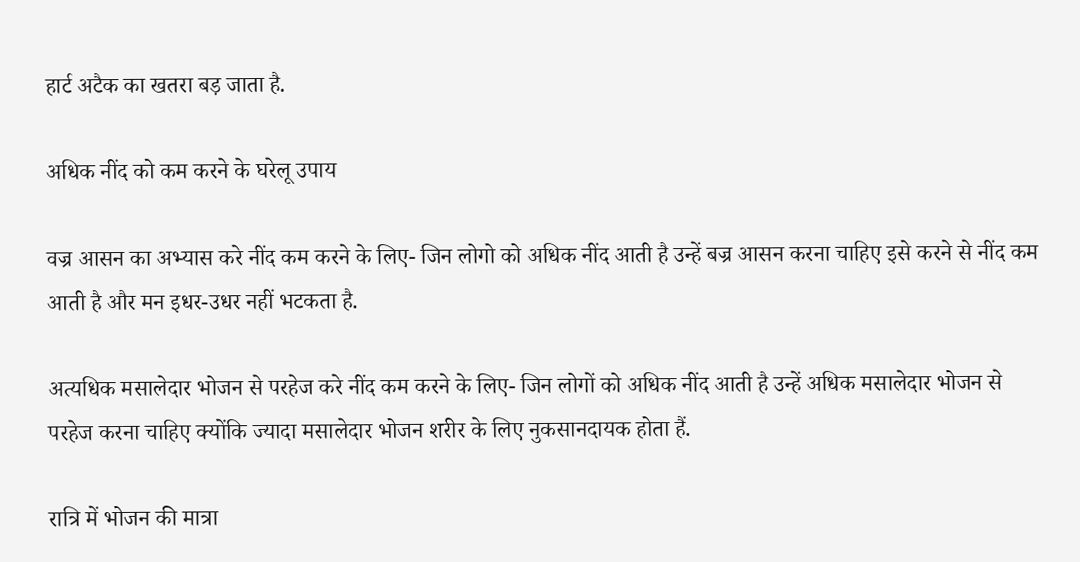हार्ट अटैक का खतरा बड़ जाता है.

अधिक नींद को कम करने के घरेलू उपाय

वज्र आसन का अभ्यास करे नींद कम करने के लिए- जिन लोगो को अधिक नींद आती है उन्हें बज्र आसन करना चाहिए इसे करने से नींद कम आती है और मन इधर-उधर नहीं भटकता है.

अत्यधिक मसालेदार भोजन से परहेज करे नींद कम करने के लिए- जिन लोगों को अधिक नींद आती है उन्हें अधिक मसालेदार भोजन से परहेज करना चाहिए क्योंकि ज्यादा मसालेदार भोजन शरीर के लिए नुकसानदायक होता हैं.

रात्रि में भोजन की मात्रा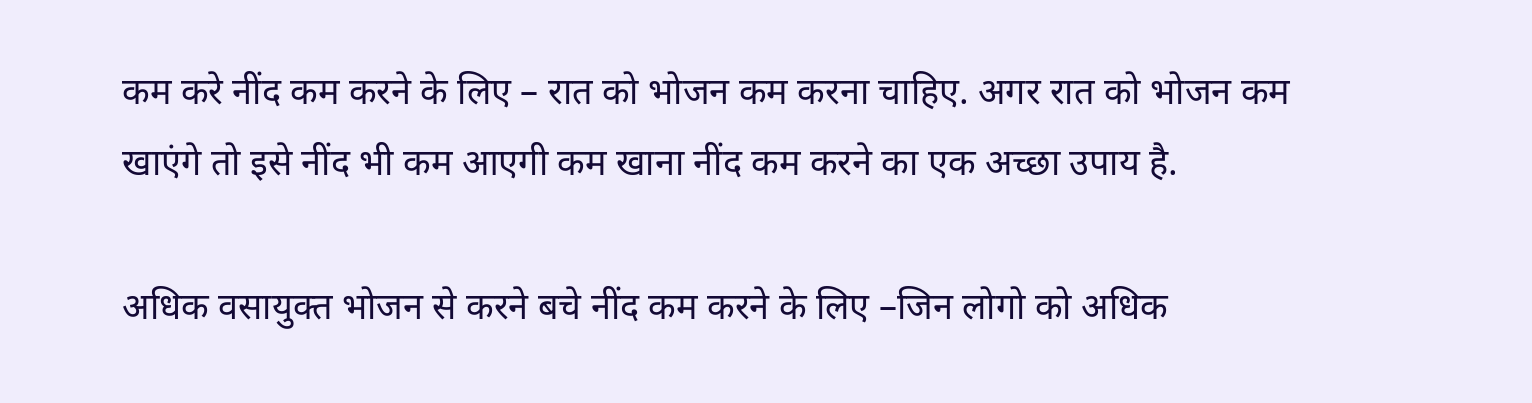कम करे नींद कम करने के लिए – रात को भोजन कम करना चाहिए. अगर रात को भोजन कम  खाएंगे तो इसे नींद भी कम आएगी कम खाना नींद कम करने का एक अच्छा उपाय है.

अधिक वसायुक्त भोजन से करने बचे नींद कम करने के लिए –जिन लोगो को अधिक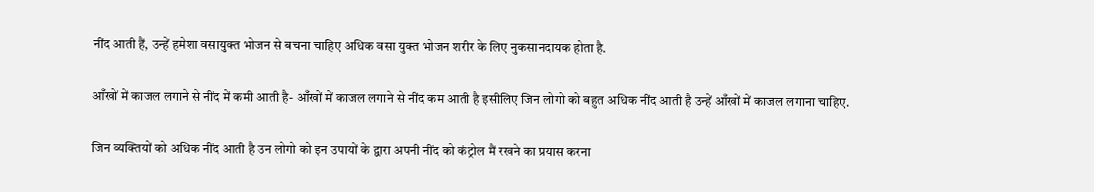नींद आती हैं, उन्हें हमेशा वसायुक्त भोजन से बचना चाहिए अधिक वसा युक्त भोजन शरीर के लिए नुकसानदायक होता है.

आँखों में काजल लगाने से नींद में कमी आती है- आँखों में काजल लगाने से नींद कम आती है इसीलिए जिन लोगो को बहुत अधिक नींद आती है उन्हें आँखों में काजल लगाना चाहिए.

जिन व्यक्तियों को अधिक नींद आती है उन लोगो को इन उपायों के द्वारा अपनी नींद को कंट्रोल मैं रखने का प्रयास करना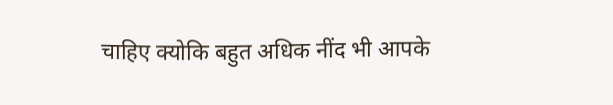चाहिए क्योकि बहुत अधिक नींद भी आपके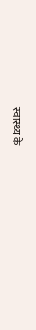स्वास्थ्य के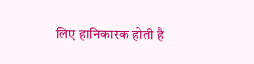लिए हानिकारक होती है